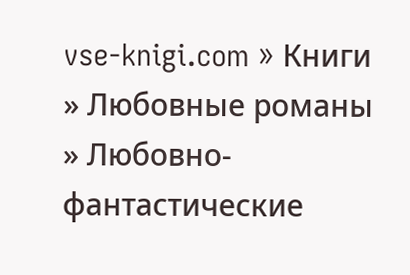vse-knigi.com » Книги » Любовные романы » Любовно-фантастические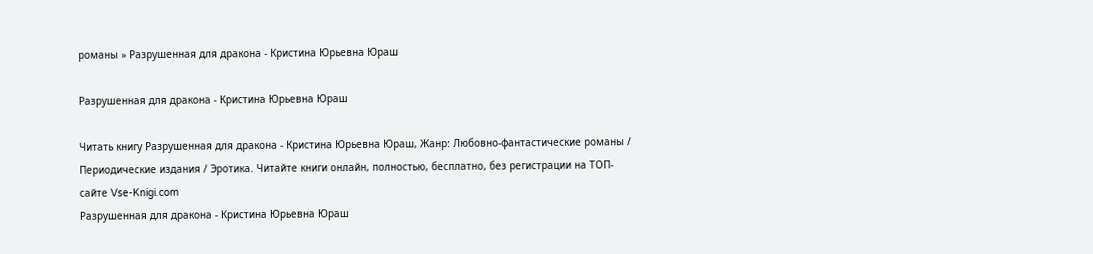романы » Разрушенная для дракона - Кристина Юрьевна Юраш

Разрушенная для дракона - Кристина Юрьевна Юраш

Читать книгу Разрушенная для дракона - Кристина Юрьевна Юраш, Жанр: Любовно-фантастические романы / Периодические издания / Эротика. Читайте книги онлайн, полностью, бесплатно, без регистрации на ТОП-сайте Vse-Knigi.com
Разрушенная для дракона - Кристина Юрьевна Юраш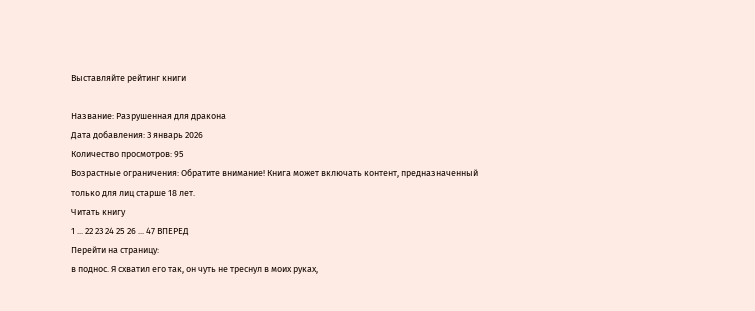Выставляйте рейтинг книги

Название: Разрушенная для дракона
Дата добавления: 3 январь 2026
Количество просмотров: 95
Возрастные ограничения: Обратите внимание! Книга может включать контент, предназначенный только для лиц старше 18 лет.
Читать книгу
1 ... 22 23 24 25 26 ... 47 ВПЕРЕД
Перейти на страницу:
в поднос. Я схватил его так, он чуть не треснул в моих руках,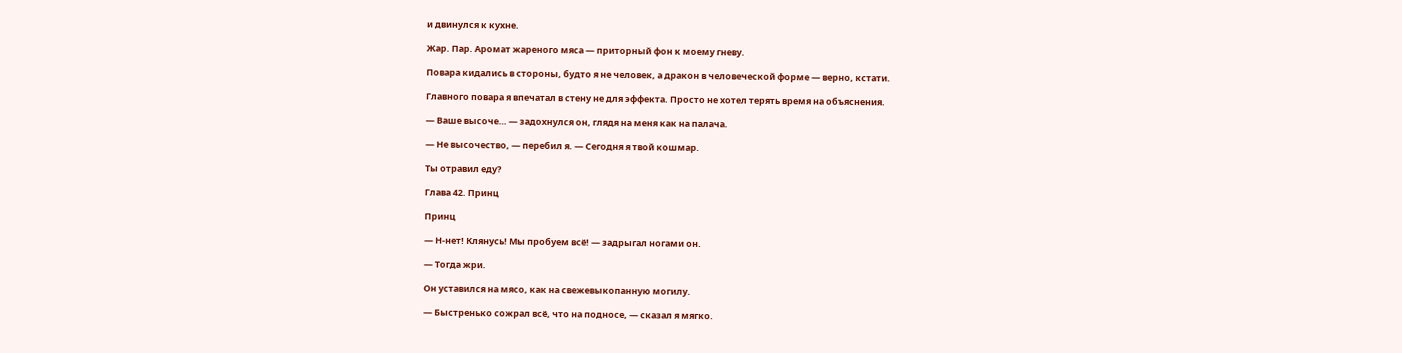и двинулся к кухне.

Жар. Пар. Аромат жареного мяса — приторный фон к моему гневу.

Повара кидались в стороны, будто я не человек, а дракон в человеческой форме — верно, кстати.

Главного повара я впечатал в стену не для эффекта. Просто не хотел терять время на объяснения.

— Ваше высоче… — задохнулся он, глядя на меня как на палача.

— Не высочество, — перебил я. — Сегодня я твой кошмар.

Ты отравил еду?

Глава 42. Принц

Принц

— Н-нет! Клянусь! Мы пробуем всё! — задрыгал ногами он.

— Тогда жри.

Он уставился на мясо, как на свежевыкопанную могилу.

— Быстренько сожрал всё, что на подносе, — сказал я мягко.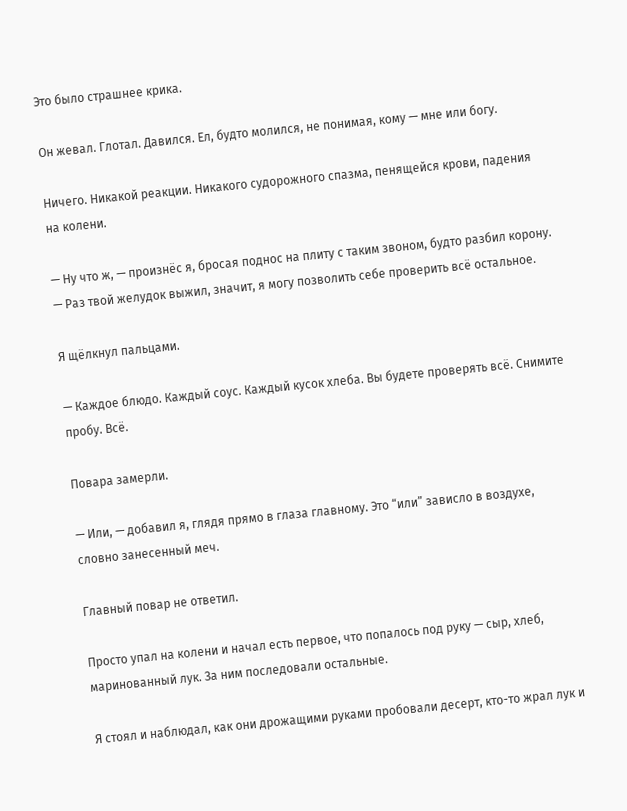Это было страшнее крика.

Он жевал. Глотал. Давился. Ел, будто молился, не понимая, кому — мне или богу.

Ничего. Никакой реакции. Никакого судорожного спазма, пенящейся крови, падения на колени.

— Ну что ж, — произнёс я, бросая поднос на плиту с таким звоном, будто разбил корону. — Раз твой желудок выжил, значит, я могу позволить себе проверить всё остальное.

Я щёлкнул пальцами.

— Каждое блюдо. Каждый соус. Каждый кусок хлеба. Вы будете проверять всё. Снимите пробу. Всё.

Повара замерли.

— Или, — добавил я, глядя прямо в глаза главному. Это “или” зависло в воздухе, словно занесенный меч.

Главный повар не ответил.

Просто упал на колени и начал есть первое, что попалось под руку — сыр, хлеб, маринованный лук. За ним последовали остальные.

Я стоял и наблюдал, как они дрожащими руками пробовали десерт, кто-то жрал лук и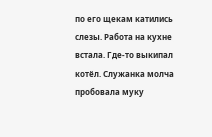по его щекам катились слезы. Работа на кухне встала. Где-то выкипал котёл. Служанка молча пробовала муку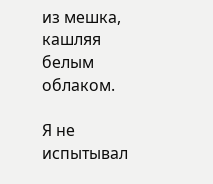из мешка, кашляя белым облаком.

Я не испытывал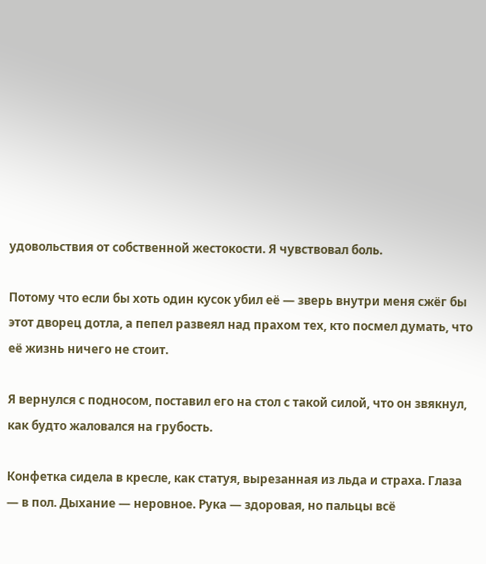удовольствия от собственной жестокости. Я чувствовал боль.

Потому что если бы хоть один кусок убил её — зверь внутри меня сжёг бы этот дворец дотла, а пепел развеял над прахом тех, кто посмел думать, что её жизнь ничего не стоит.

Я вернулся с подносом, поставил его на стол с такой силой, что он звякнул, как будто жаловался на грубость.

Конфетка сидела в кресле, как статуя, вырезанная из льда и страха. Глаза — в пол. Дыхание — неровное. Рука — здоровая, но пальцы всё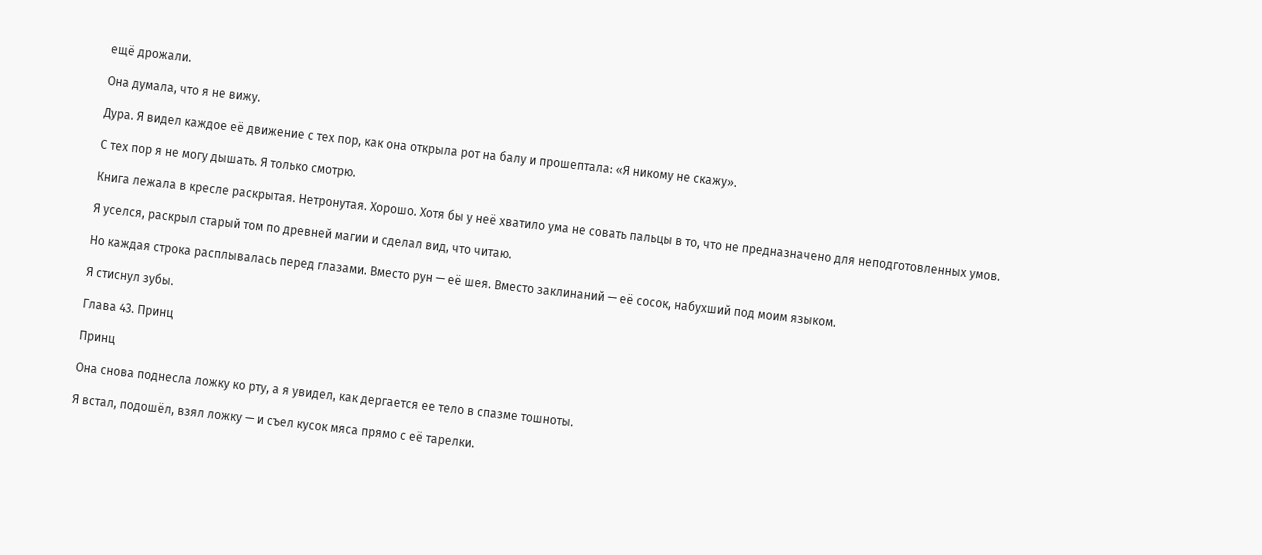ещё дрожали.

Она думала, что я не вижу.

Дура. Я видел каждое её движение с тех пор, как она открыла рот на балу и прошептала: «Я никому не скажу».

С тех пор я не могу дышать. Я только смотрю.

Книга лежала в кресле раскрытая. Нетронутая. Хорошо. Хотя бы у неё хватило ума не совать пальцы в то, что не предназначено для неподготовленных умов.

Я уселся, раскрыл старый том по древней магии и сделал вид, что читаю.

Но каждая строка расплывалась перед глазами. Вместо рун — её шея. Вместо заклинаний — её сосок, набухший под моим языком.

Я стиснул зубы.

Глава 43. Принц

Принц

Она снова поднесла ложку ко рту, а я увидел, как дергается ее тело в спазме тошноты.

Я встал, подошёл, взял ложку — и съел кусок мяса прямо с её тарелки.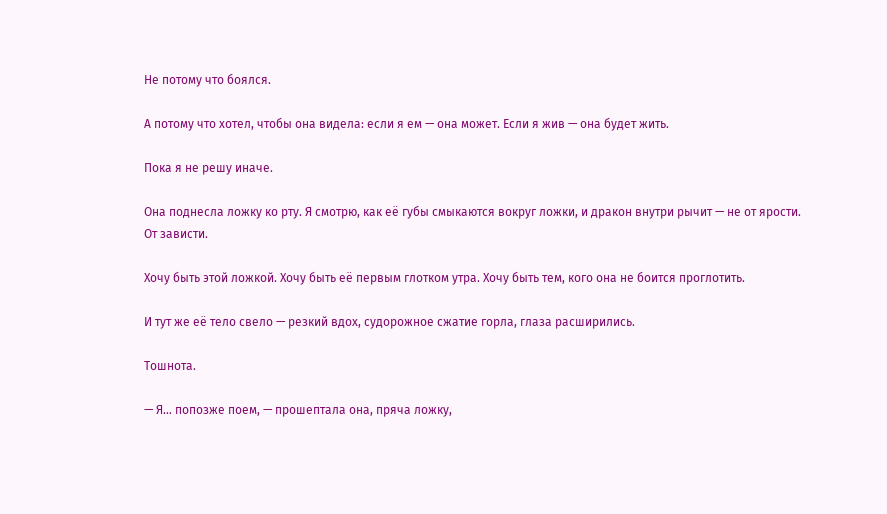Не потому что боялся.

А потому что хотел, чтобы она видела: если я ем — она может. Если я жив — она будет жить.

Пока я не решу иначе.

Она поднесла ложку ко рту. Я смотрю, как её губы смыкаются вокруг ложки, и дракон внутри рычит — не от ярости. От зависти.

Хочу быть этой ложкой. Хочу быть её первым глотком утра. Хочу быть тем, кого она не боится проглотить.

И тут же её тело свело — резкий вдох, судорожное сжатие горла, глаза расширились.

Тошнота.

— Я… попозже поем, — прошептала она, пряча ложку,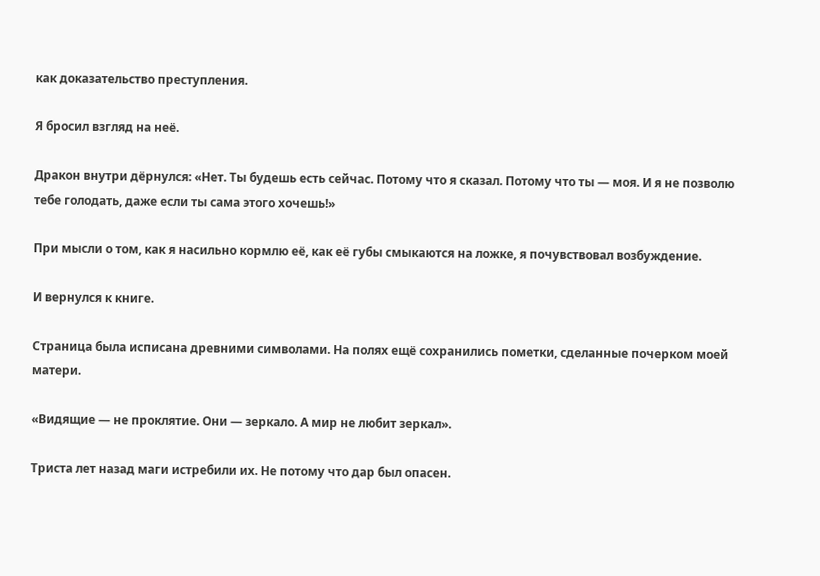как доказательство преступления.

Я бросил взгляд на неё.

Дракон внутри дёрнулся: «Нет. Ты будешь есть сейчас. Потому что я сказал. Потому что ты — моя. И я не позволю тебе голодать, даже если ты сама этого хочешь!»

При мысли о том, как я насильно кормлю её, как её губы смыкаются на ложке, я почувствовал возбуждение.

И вернулся к книге.

Страница была исписана древними символами. На полях ещё сохранились пометки, сделанные почерком моей матери.

«Видящие — не проклятие. Они — зеркало. А мир не любит зеркал».

Триста лет назад маги истребили их. Не потому что дар был опасен.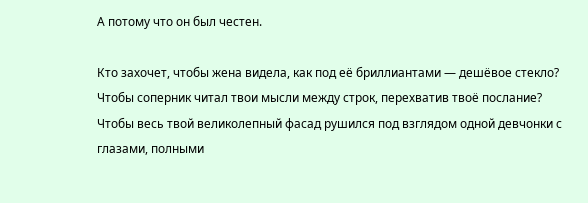А потому что он был честен.

Кто захочет, чтобы жена видела, как под её бриллиантами — дешёвое стекло? Чтобы соперник читал твои мысли между строк, перехватив твоё послание? Чтобы весь твой великолепный фасад рушился под взглядом одной девчонки с глазами, полными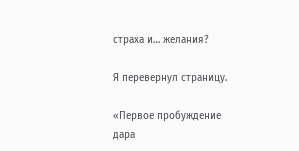страха и… желания?

Я перевернул страницу.

«Первое пробуждение дара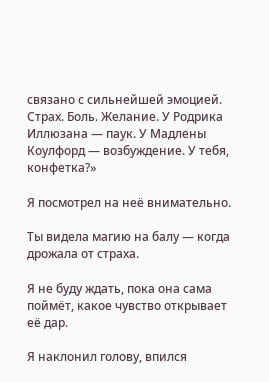связано с сильнейшей эмоцией. Страх. Боль. Желание. У Родрика Иллюзана — паук. У Мадлены Коулфорд — возбуждение. У тебя, конфетка?»

Я посмотрел на неё внимательно.

Ты видела магию на балу — когда дрожала от страха.

Я не буду ждать, пока она сама поймёт, какое чувство открывает её дар.

Я наклонил голову, впился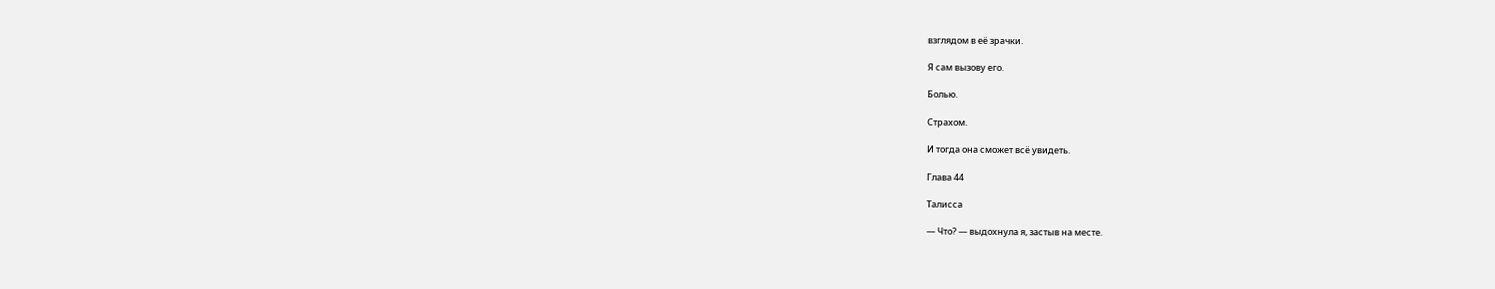взглядом в её зрачки.

Я сам вызову его.

Болью.

Страхом.

И тогда она сможет всё увидеть.

Глава 44

Талисса

— Что? — выдохнула я, застыв на месте.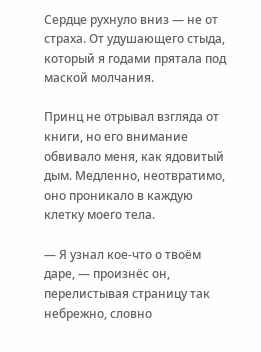Сердце рухнуло вниз — не от страха. От удушающего стыда, который я годами прятала под маской молчания.

Принц не отрывал взгляда от книги, но его внимание обвивало меня, как ядовитый дым. Медленно, неотвратимо, оно проникало в каждую клетку моего тела.

— Я узнал кое-что о твоём даре, — произнёс он, перелистывая страницу так небрежно, словно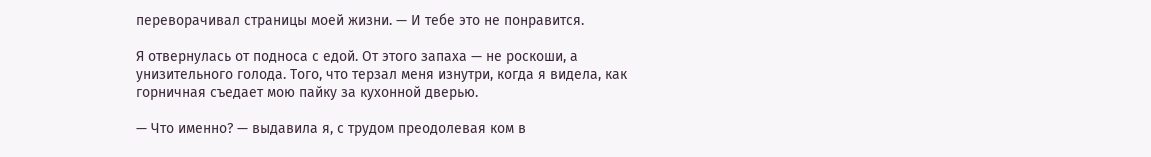переворачивал страницы моей жизни. — И тебе это не понравится.

Я отвернулась от подноса с едой. От этого запаха — не роскоши, а унизительного голода. Того, что терзал меня изнутри, когда я видела, как горничная съедает мою пайку за кухонной дверью.

— Что именно? — выдавила я, с трудом преодолевая ком в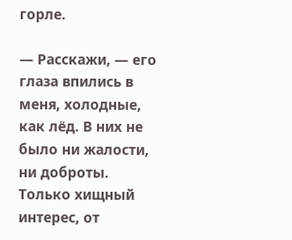горле.

— Расскажи, — его глаза впились в меня, холодные, как лёд. В них не было ни жалости, ни доброты. Только хищный интерес, от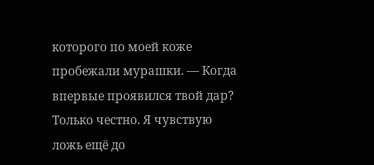которого по моей коже пробежали мурашки. — Когда впервые проявился твой дар? Только честно. Я чувствую ложь ещё до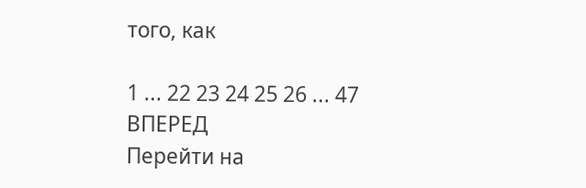того, как

1 ... 22 23 24 25 26 ... 47 ВПЕРЕД
Перейти на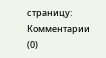страницу:
Комментарии (0)